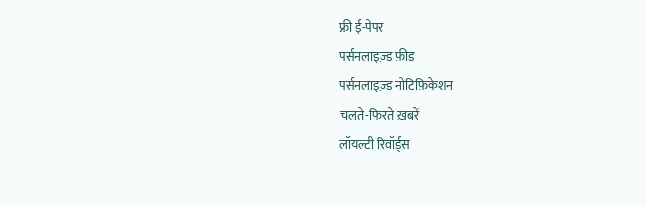फ्री ई-पेपर
पर्सनलाइज़्ड फ़ीड
पर्सनलाइज़्ड नोटिफ़िकेशन
चलते-फिरते ख़बरें
लॉयल्टी रिवॉर्ड्स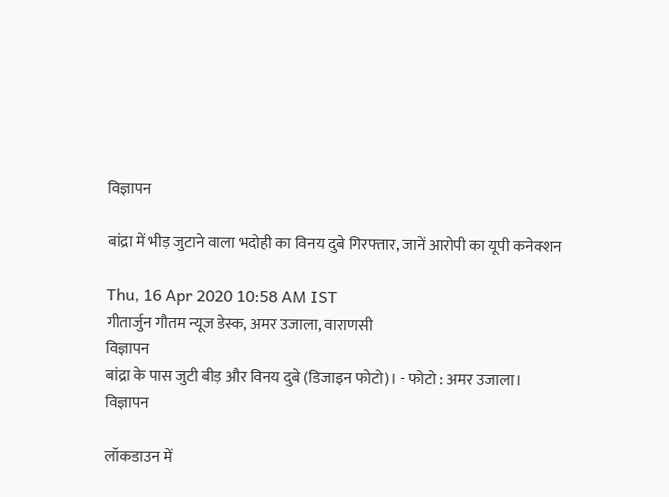विज्ञापन

बांद्रा में भीड़ जुटाने वाला भदोही का विनय दुबे गिरफ्तार, जानें आरोपी का यूपी कनेक्शन

Thu, 16 Apr 2020 10:58 AM IST
गीतार्जुन गौतम न्यूज डेस्क, अमर उजाला, वाराणसी
विज्ञापन
बांद्रा के पास जुटी बीड़ और विनय दुबे (डिजाइन फोटो)। - फोटो : अमर उजाला।
विज्ञापन

लॉकडाउन में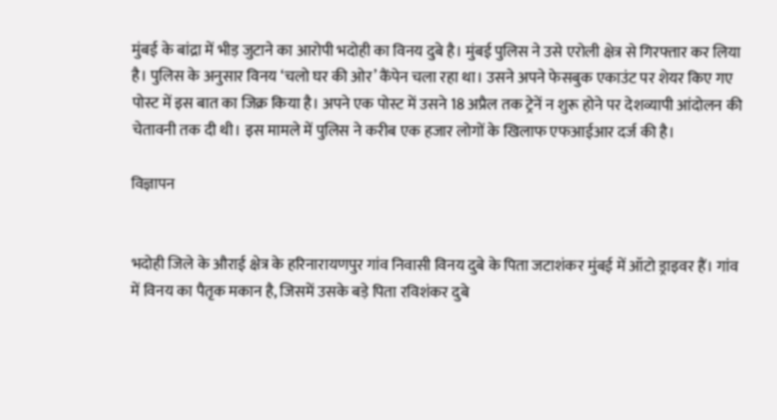मुंबई के बांद्रा में भीड़ जुटाने का आरोपी भदोही का विनय दुबे है। मुंबई पुलिस ने उसे एरोली क्षेत्र से गिरफ्तार कर लिया है। पुलिस के अनुसार विनय ‘चलो घर की ओर’ कैंपेन चला रहा था। उसने अपने फेसबुक एकाउंट पर शेयर किए गए पोस्ट में इस बात का जिक्र किया है। अपने एक पोस्ट में उसने 18 अप्रैल तक ट्रेनें न शुरू होने पर देशव्यापी आंदोलन की चेतावनी तक दी थी। इस मामले में पुलिस ने करीब एक हजार लोगों के खिलाफ एफआईआर दर्ज की है।

विज्ञापन


भदोही जिले के औराई क्षेत्र के हरिनारायणपुर गांव निवासी विनय दुबे के पिता जटाशंकर मुंबई में ऑटो ड्राइवर हैं। गांव में विनय का पैतृक मकान है, जिसमें उसके बड़े पिता रविशंकर दुबे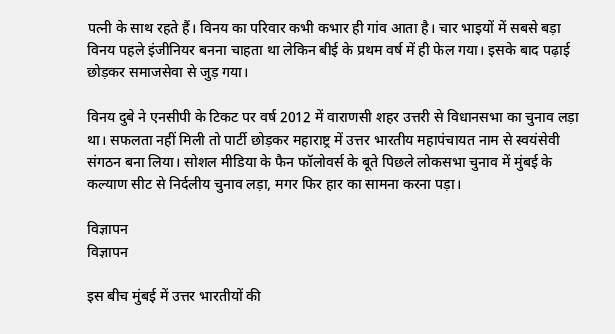पत्नी के साथ रहते हैं। विनय का परिवार कभी कभार ही गांव आता है। चार भाइयों में सबसे बड़ा विनय पहले इंजीनियर बनना चाहता था लेकिन बीई के प्रथम वर्ष में ही फेल गया। इसके बाद पढ़ाई छोड़कर समाजसेवा से जुड़ गया।

विनय दुबे ने एनसीपी के टिकट पर वर्ष 2012 में वाराणसी शहर उत्तरी से विधानसभा का चुनाव लड़ा था। सफलता नहीं मिली तो पार्टी छोड़कर महाराष्ट्र में उत्तर भारतीय महापंचायत नाम से स्वयंसेवी संगठन बना लिया। सोशल मीडिया के फैन फॉलोवर्स के बूते पिछले लोकसभा चुनाव में मुंबई के कल्याण सीट से निर्दलीय चुनाव लड़ा, मगर फिर हार का सामना करना पड़ा।

विज्ञापन
विज्ञापन

इस बीच मुंबई में उत्तर भारतीयों की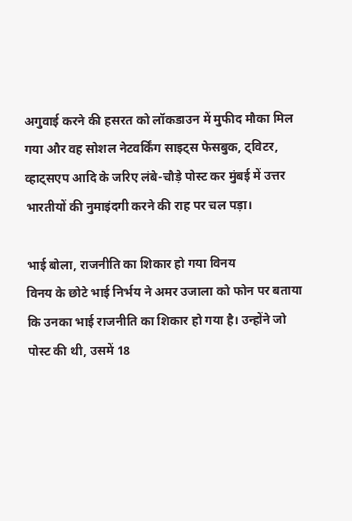अगुवाई करने की हसरत को लॉकडाउन में मुफीद मौका मिल गया और वह सोशल नेटवर्किंग साइट्स फेसबुक, ट्विटर, व्हाट्सएप आदि के जरिए लंबे-चौड़े पोस्ट कर मुंबई में उत्तर भारतीयों की नुमाइंदगी करने की राह पर चल पड़ा।

भाई बोला, राजनीति का शिकार हो गया विनय
विनय के छोटे भाई निर्भय ने अमर उजाला को फोन पर बताया कि उनका भाई राजनीति का शिकार हो गया है। उन्होंने जो पोस्ट की थी, उसमें 18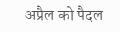अप्रैल को पैदल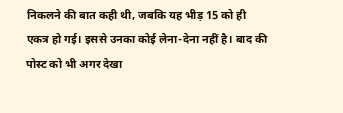निकलने की बात कही थी, जबकि यह भीड़ 15 को ही एकत्र हो गई। इससे उनका कोई लेना-देना नहीं है। बाद की पोस्ट को भी अगर देखा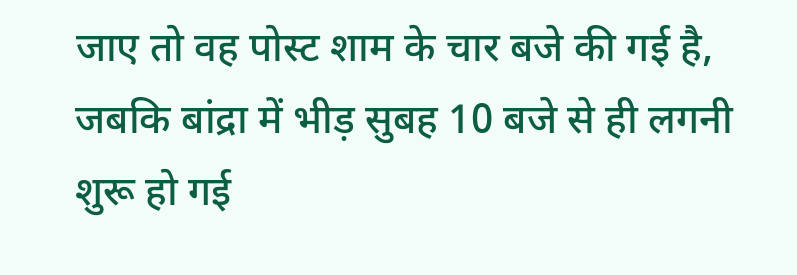जाए तो वह पोस्ट शाम के चार बजे की गई है, जबकि बांद्रा में भीड़ सुबह 10 बजे से ही लगनी शुरू हो गई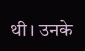थी। उनके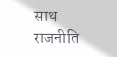साथ राजनीति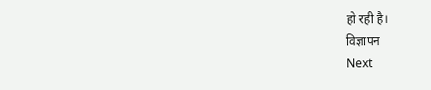हो रही है।
विज्ञापन
Next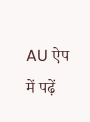AU ऐप में पढ़ें